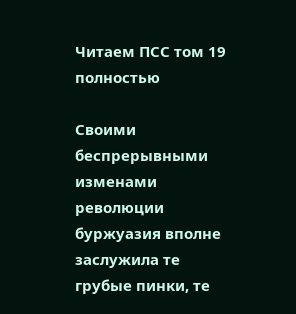Читаем ПСС том 19 полностью

Своими беспрерывными изменами революции буржуазия вполне заслужила те грубые пинки, те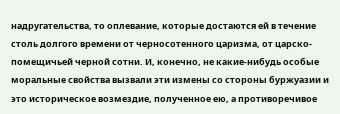надругательства, то оплевание, которые достаются ей в течение столь долгого времени от черносотенного царизма, от царско-помещичьей черной сотни. И, конечно, не какие-нибудь особые моральные свойства вызвали эти измены со стороны буржуазии и это историческое возмездие, полученное ею, а противоречивое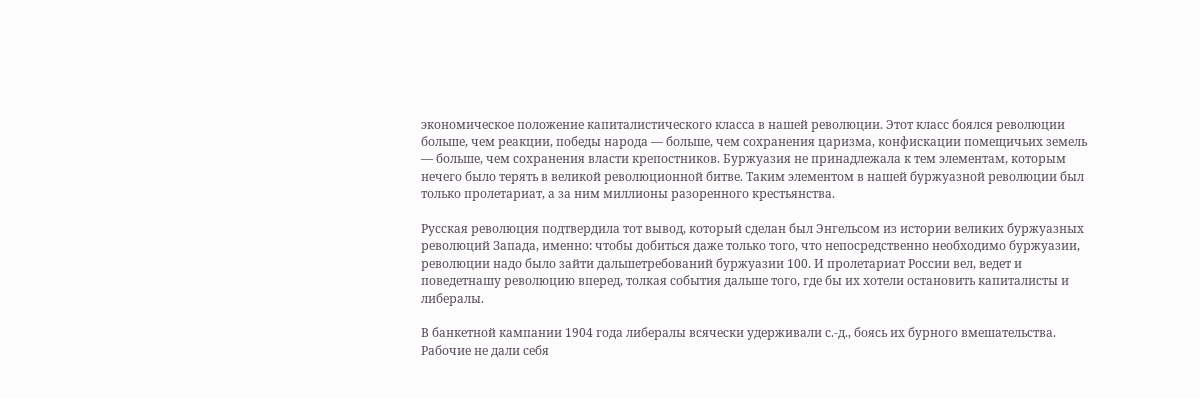экономическое положение капиталистического класса в нашей революции. Этот класс боялся революции больше, чем реакции, победы народа — больше, чем сохранения царизма, конфискации помещичьих земель — больше, чем сохранения власти крепостников. Буржуазия не принадлежала к тем элементам, которым нечего было терять в великой революционной битве. Таким элементом в нашей буржуазной революции был только пролетариат, а за ним миллионы разоренного крестьянства.

Русская революция подтвердила тот вывод, который сделан был Энгельсом из истории великих буржуазных революций Запада, именно: чтобы добиться даже только того, что непосредственно необходимо буржуазии, революции надо было зайти дальшетребований буржуазии 100. И пролетариат России вел, ведет и поведетнашу революцию вперед, толкая события дальше того, где бы их хотели остановить капиталисты и либералы.

В банкетной кампании 1904 года либералы всячески удерживали с.-д., боясь их бурного вмешательства. Рабочие не дали себя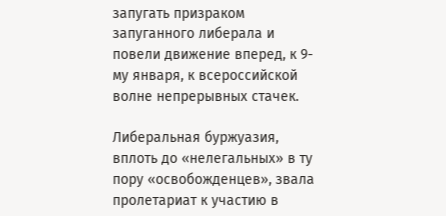запугать призраком запуганного либерала и повели движение вперед, к 9-му января, к всероссийской волне непрерывных стачек.

Либеральная буржуазия, вплоть до «нелегальных» в ту пору «освобожденцев», звала пролетариат к участию в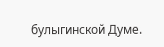булыгинской Думе.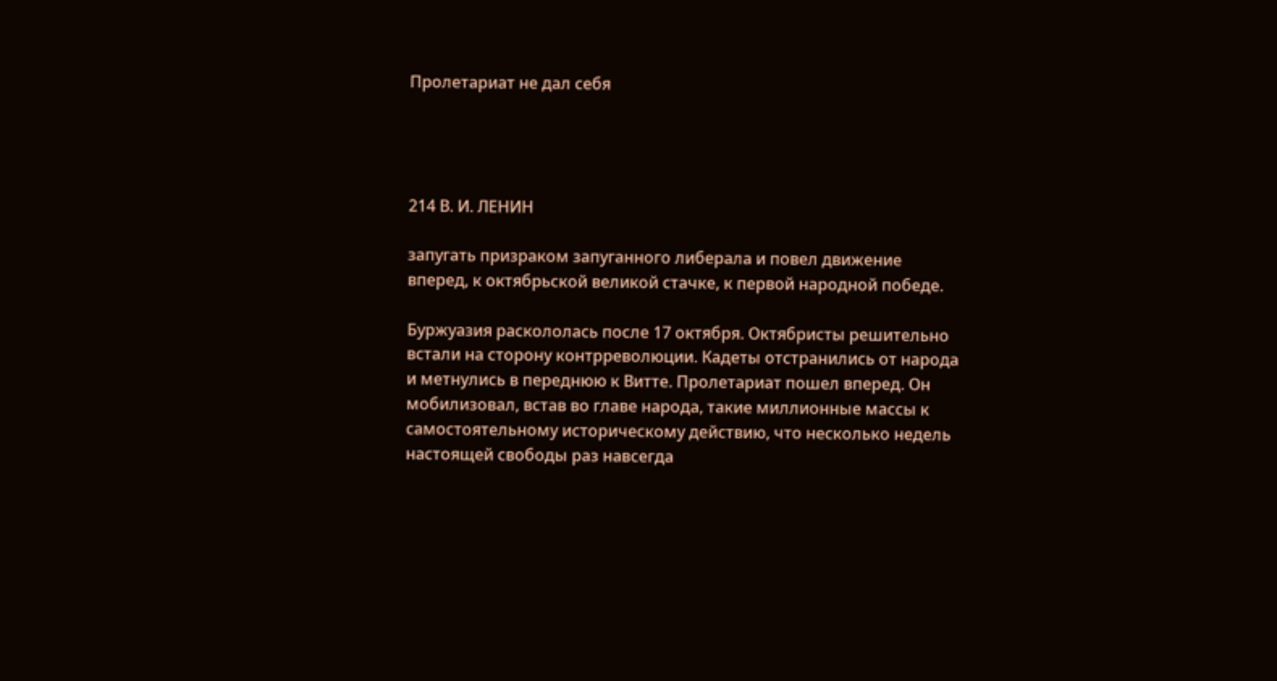Пролетариат не дал себя




214 В. И. ЛЕНИН

запугать призраком запуганного либерала и повел движение вперед, к октябрьской великой стачке, к первой народной победе.

Буржуазия раскололась после 17 октября. Октябристы решительно встали на сторону контрреволюции. Кадеты отстранились от народа и метнулись в переднюю к Витте. Пролетариат пошел вперед. Он мобилизовал, встав во главе народа, такие миллионные массы к самостоятельному историческому действию, что несколько недель настоящей свободы раз навсегда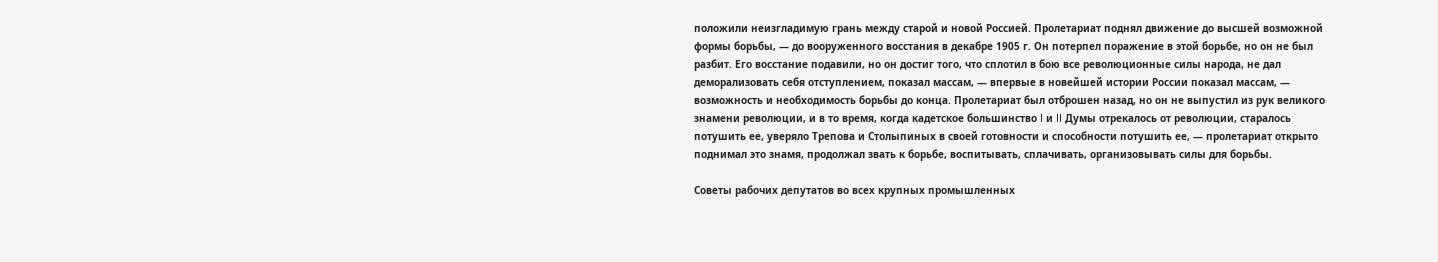положили неизгладимую грань между старой и новой Россией. Пролетариат поднял движение до высшей возможной формы борьбы, — до вооруженного восстания в декабре 1905 г. Он потерпел поражение в этой борьбе, но он не был разбит. Его восстание подавили, но он достиг того, что сплотил в бою все революционные силы народа, не дал деморализовать себя отступлением, показал массам, — впервые в новейшей истории России показал массам, — возможность и необходимость борьбы до конца. Пролетариат был отброшен назад, но он не выпустил из рук великого знамени революции, и в то время, когда кадетское большинство I и II Думы отрекалось от революции, старалось потушить ее, уверяло Трепова и Столыпиных в своей готовности и способности потушить ее, — пролетариат открыто поднимал это знамя, продолжал звать к борьбе, воспитывать, сплачивать, организовывать силы для борьбы.

Советы рабочих депутатов во всех крупных промышленных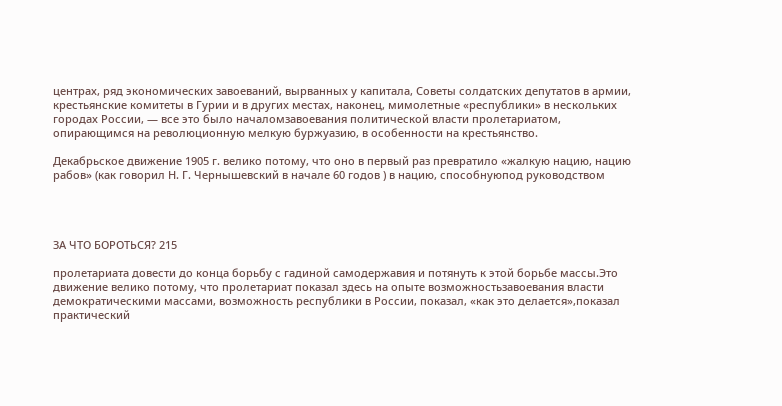центрах, ряд экономических завоеваний, вырванных у капитала, Советы солдатских депутатов в армии, крестьянские комитеты в Гурии и в других местах, наконец, мимолетные «республики» в нескольких городах России, — все это было началомзавоевания политической власти пролетариатом, опирающимся на революционную мелкую буржуазию, в особенности на крестьянство.

Декабрьское движение 1905 г. велико потому, что оно в первый раз превратило «жалкую нацию, нацию рабов» (как говорил Н. Г. Чернышевский в начале 60 годов ) в нацию, способнуюпод руководством




ЗА ЧТО БОРОТЬСЯ? 215

пролетариата довести до конца борьбу с гадиной самодержавия и потянуть к этой борьбе массы.Это движение велико потому, что пролетариат показал здесь на опыте возможностьзавоевания власти демократическими массами, возможность республики в России, показал, «как это делается»,показал практический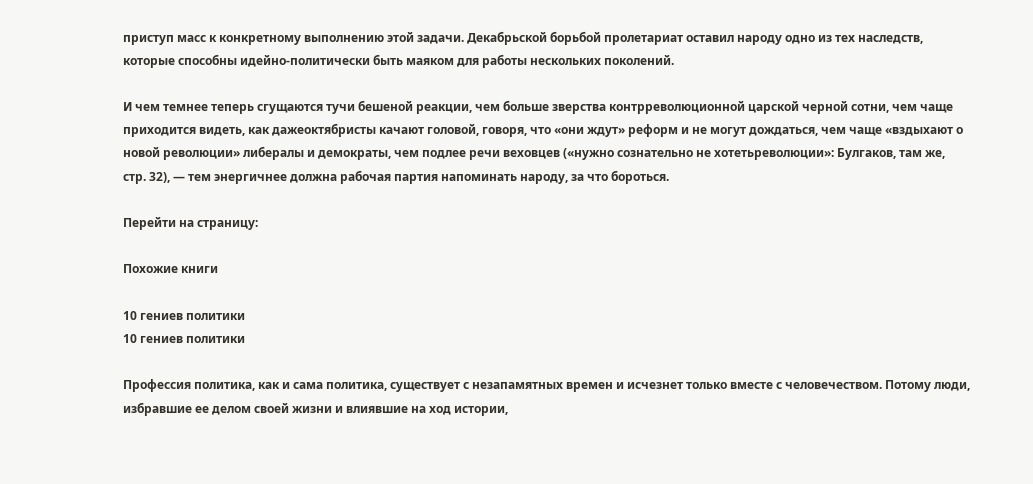приступ масс к конкретному выполнению этой задачи. Декабрьской борьбой пролетариат оставил народу одно из тех наследств, которые способны идейно-политически быть маяком для работы нескольких поколений.

И чем темнее теперь сгущаются тучи бешеной реакции, чем больше зверства контрреволюционной царской черной сотни, чем чаще приходится видеть, как дажеоктябристы качают головой, говоря, что «они ждут» реформ и не могут дождаться, чем чаще «вздыхают о новой революции» либералы и демократы, чем подлее речи веховцев («нужно сознательно не хотетьреволюции»: Булгаков, там же, стр. 32), — тем энергичнее должна рабочая партия напоминать народу, за что бороться.

Перейти на страницу:

Похожие книги

10 гениев политики
10 гениев политики

Профессия политика, как и сама политика, существует с незапамятных времен и исчезнет только вместе с человечеством. Потому люди, избравшие ее делом своей жизни и влиявшие на ход истории,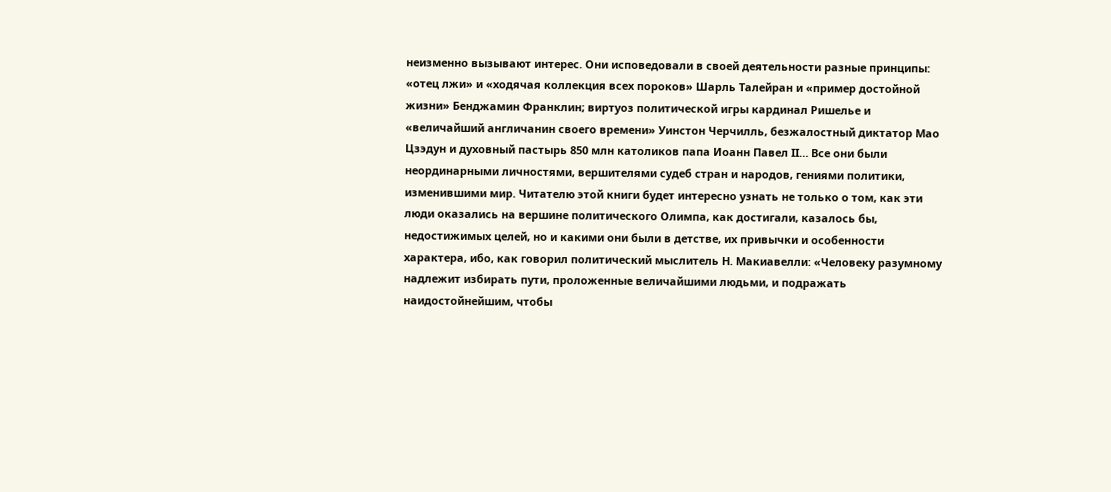неизменно вызывают интерес. Они исповедовали в своей деятельности разные принципы: «отец лжи» и «ходячая коллекция всех пороков» Шарль Талейран и «пример достойной жизни» Бенджамин Франклин; виртуоз политической игры кардинал Ришелье и «величайший англичанин своего времени» Уинстон Черчилль, безжалостный диктатор Мао Цзэдун и духовный пастырь 850 млн католиков папа Иоанн Павел II… Все они были неординарными личностями, вершителями судеб стран и народов, гениями политики, изменившими мир. Читателю этой книги будет интересно узнать не только о том, как эти люди оказались на вершине политического Олимпа, как достигали, казалось бы, недостижимых целей, но и какими они были в детстве, их привычки и особенности характера, ибо, как говорил политический мыслитель Н. Макиавелли: «Человеку разумному надлежит избирать пути, проложенные величайшими людьми, и подражать наидостойнейшим, чтобы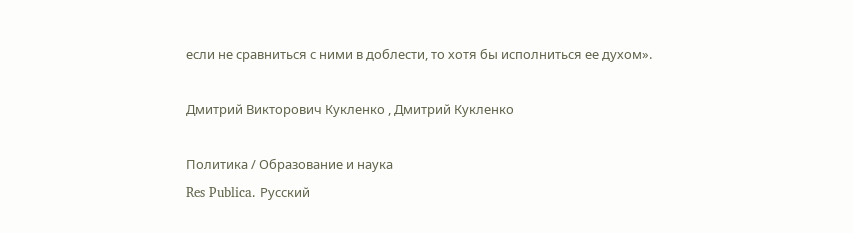если не сравниться с ними в доблести, то хотя бы исполниться ее духом».

Дмитрий Викторович Кукленко , Дмитрий Кукленко

Политика / Образование и наука
Res Publica. Русский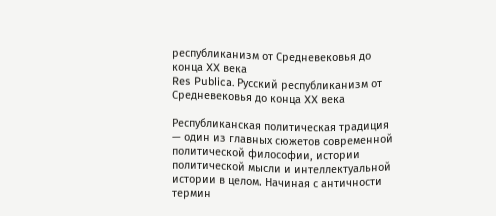республиканизм от Средневековья до конца XX века
Res Publica. Русский республиканизм от Средневековья до конца XX века

Республиканская политическая традиция — один из главных сюжетов современной политической философии, истории политической мысли и интеллектуальной истории в целом. Начиная с античности термин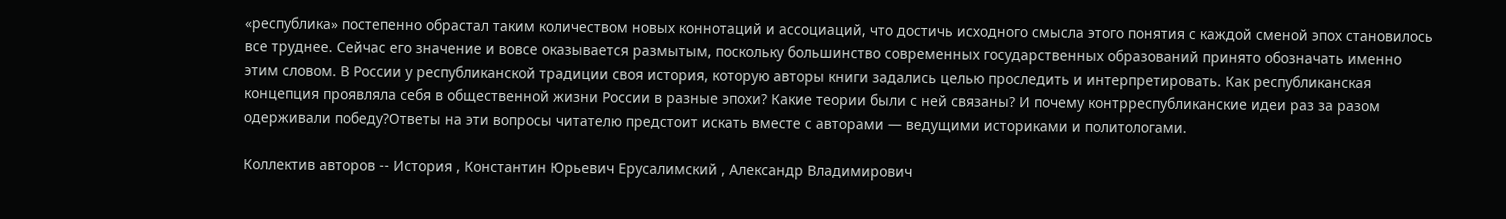«республика» постепенно обрастал таким количеством новых коннотаций и ассоциаций, что достичь исходного смысла этого понятия с каждой сменой эпох становилось все труднее. Сейчас его значение и вовсе оказывается размытым, поскольку большинство современных государственных образований принято обозначать именно этим словом. В России у республиканской традиции своя история, которую авторы книги задались целью проследить и интерпретировать. Как республиканская концепция проявляла себя в общественной жизни России в разные эпохи? Какие теории были с ней связаны? И почему контрреспубликанские идеи раз за разом одерживали победу?Ответы на эти вопросы читателю предстоит искать вместе с авторами — ведущими историками и политологами.

Коллектив авторов -- История , Константин Юрьевич Ерусалимский , Александр Владимирович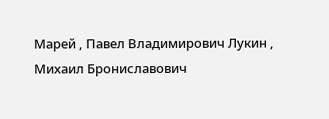Марей , Павел Владимирович Лукин , Михаил Брониславович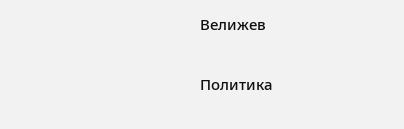Велижев

Политика